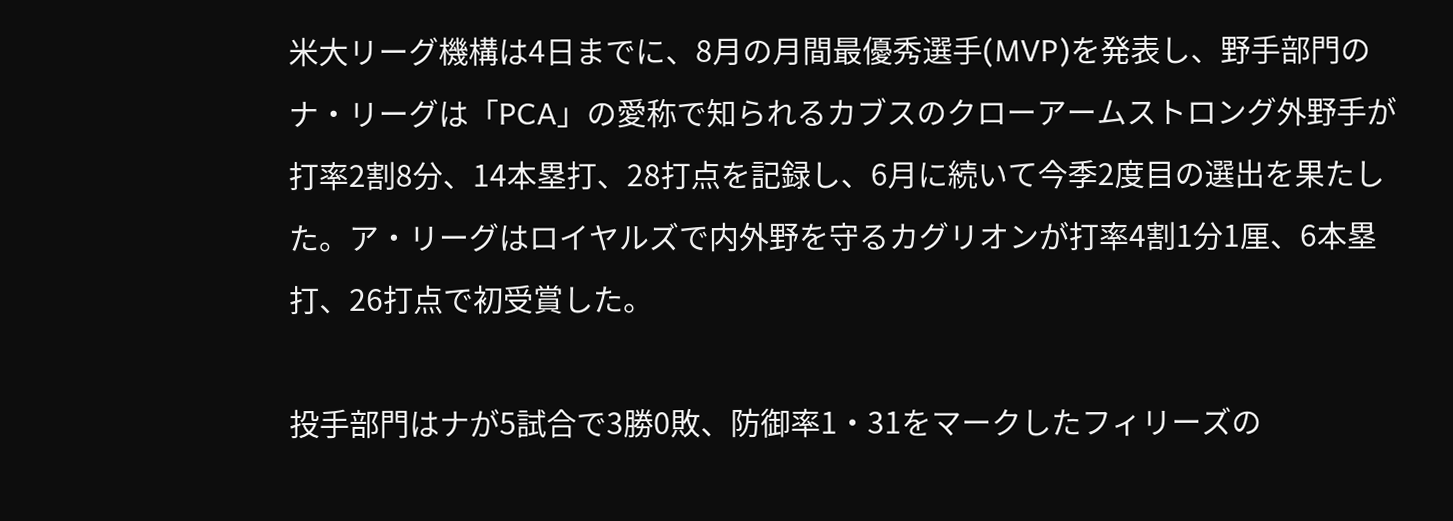米大リーグ機構は4日までに、8月の月間最優秀選手(MVP)を発表し、野手部門のナ・リーグは「PCA」の愛称で知られるカブスのクローアームストロング外野手が打率2割8分、14本塁打、28打点を記録し、6月に続いて今季2度目の選出を果たした。ア・リーグはロイヤルズで内外野を守るカグリオンが打率4割1分1厘、6本塁打、26打点で初受賞した。

投手部門はナが5試合で3勝0敗、防御率1・31をマークしたフィリーズの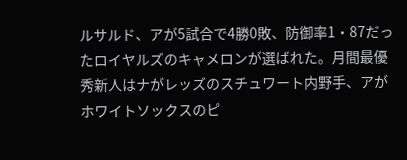ルサルド、アが5試合で4勝0敗、防御率1・87だったロイヤルズのキャメロンが選ばれた。月間最優秀新人はナがレッズのスチュワート内野手、アがホワイトソックスのピ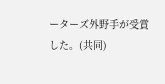ーターズ外野手が受賞した。(共同)